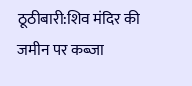ठूठीबारी:शिव मंदिर की जमीन पर कब्जा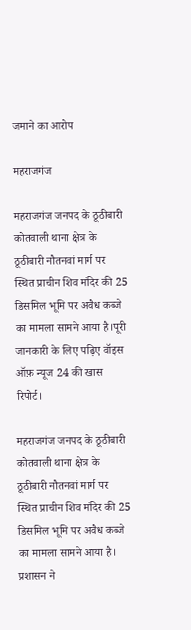जमाने का आरोप

महराजगंज

महराजगंज जनपद के ठूठीबारी कोतवाली थाना क्षेत्र के ठूठीबारी नौतनवां मार्ग पर स्थित प्राचीन शिव मंदिर की 25 डिसमिल भूमि पर अवैध कब्जे का मामला सामने आया है।पूरी जानकारी के लिए पढ़िए वॉइस ऑफ़ न्यूज 24 की खास रिपोर्ट।

महराजगंज जनपद के ठूठीबारी कोतवाली थाना क्षेत्र के ठूठीबारी नौतनवां मार्ग पर स्थित प्राचीन शिव मंदिर की 25 डिसमिल भूमि पर अवैध कब्जे का मामला सामने आया है। प्रशासन ने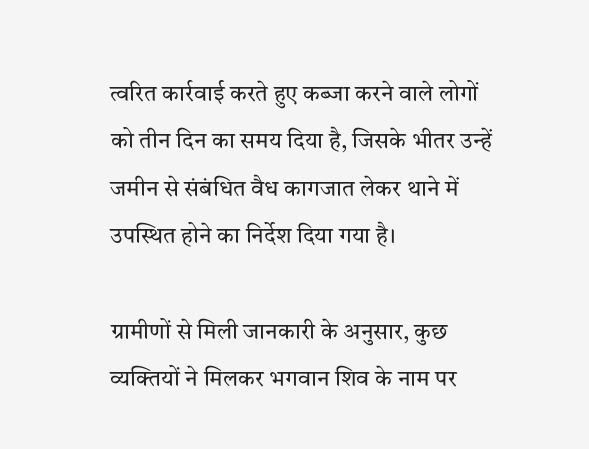त्वरित कार्रवाई करते हुए कब्जा करने वाले लोगों को तीन दिन का समय दिया है, जिसके भीतर उन्हें जमीन से संबंधित वैध कागजात लेकर थाने में उपस्थित होने का निर्देश दिया गया है।

ग्रामीणों से मिली जानकारी के अनुसार, कुछ व्यक्तियों ने मिलकर भगवान शिव के नाम पर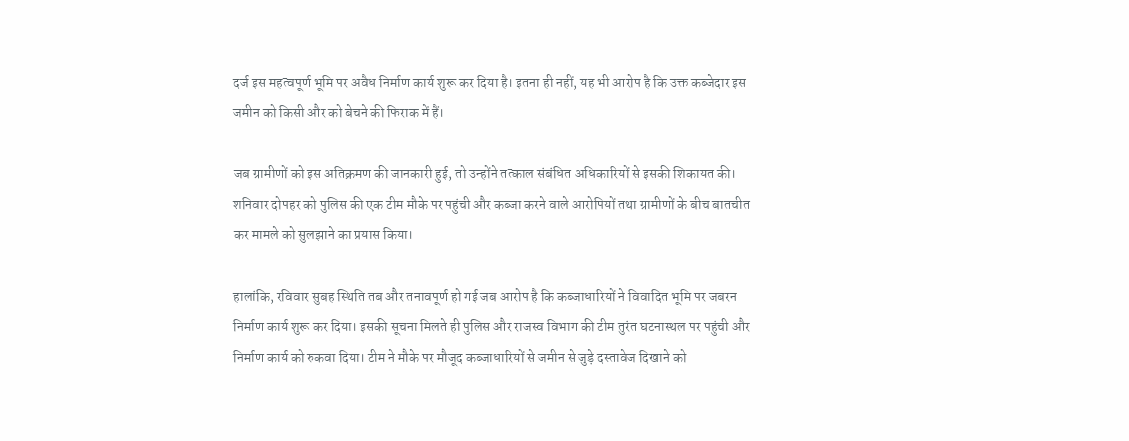दर्ज इस महत्वपूर्ण भूमि पर अवैध निर्माण कार्य शुरू कर दिया है। इतना ही नहीं, यह भी आरोप है कि उक्त कब्जेदार इस जमीन को किसी और को बेचने की फिराक में हैं।

जब ग्रामीणों को इस अतिक्रमण की जानकारी हुई, तो उन्होंने तत्काल संबंधित अधिकारियों से इसकी शिकायत की। शनिवार दोपहर को पुलिस की एक टीम मौके पर पहुंची और कब्जा करने वाले आरोपियों तथा ग्रामीणों के बीच बातचीत कर मामले को सुलझाने का प्रयास किया।

हालांकि, रविवार सुबह स्थिति तब और तनावपूर्ण हो गई जब आरोप है कि कब्जाधारियों ने विवादित भूमि पर जबरन निर्माण कार्य शुरू कर दिया। इसकी सूचना मिलते ही पुलिस और राजस्व विभाग की टीम तुरंत घटनास्थल पर पहुंची और निर्माण कार्य को रुकवा दिया। टीम ने मौके पर मौजूद कब्जाधारियों से जमीन से जुड़े दस्तावेज दिखाने को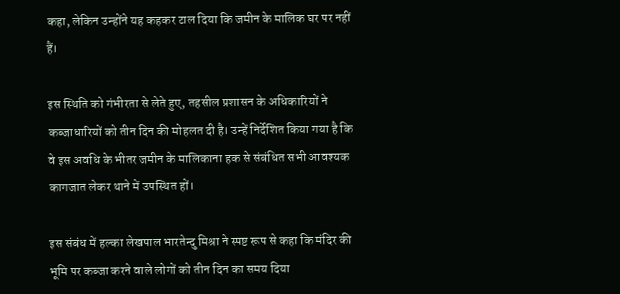कहा, लेकिन उन्होंने यह कहकर टाल दिया कि जमीन के मालिक घर पर नहीं हैं।

इस स्थिति को गंभीरता से लेते हुए, तहसील प्रशासन के अधिकारियों ने कब्जाधारियों को तीन दिन की मोहलत दी है। उन्हें निर्देशित किया गया है कि वे इस अवधि के भीतर जमीन के मालिकाना हक से संबंधित सभी आवश्यक कागजात लेकर थाने में उपस्थित हों।

इस संबंध में हल्का लेखपाल भारतेन्दु मिश्रा ने स्पष्ट रूप से कहा कि मंदिर की भूमि पर कब्जा करने वाले लोगों को तीन दिन का समय दिया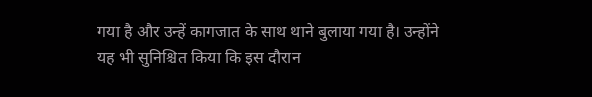गया है और उन्हें कागजात के साथ थाने बुलाया गया है। उन्होंने यह भी सुनिश्चित किया कि इस दौरान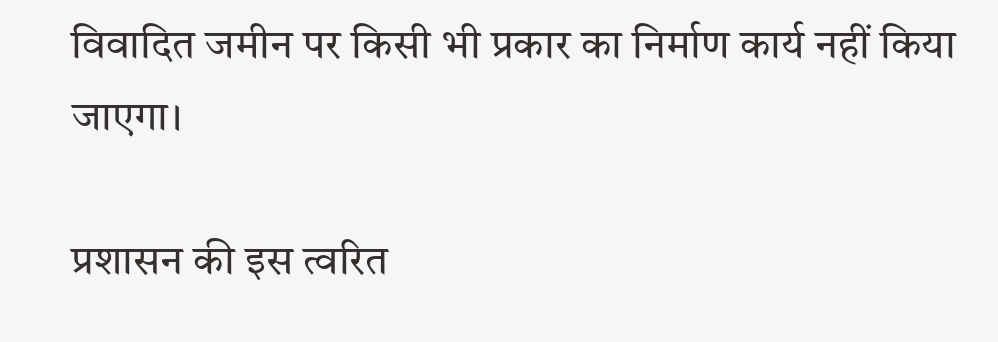विवादित जमीन पर किसी भी प्रकार का निर्माण कार्य नहीं किया जाएगा।

प्रशासन की इस त्वरित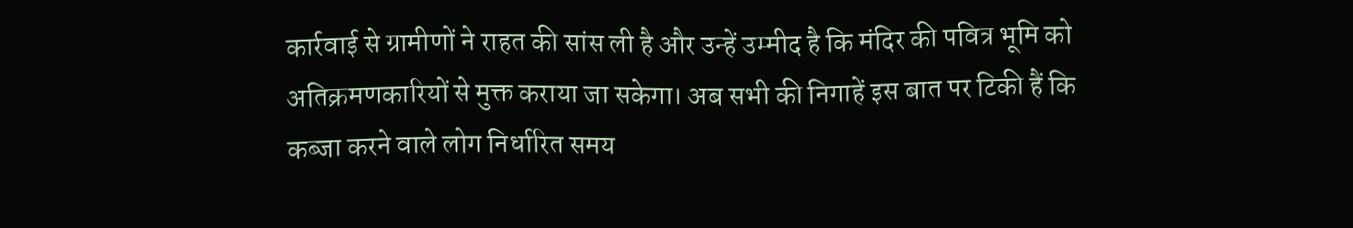कार्रवाई से ग्रामीणों ने राहत की सांस ली है और उन्हें उम्मीद है कि मंदिर की पवित्र भूमि को अतिक्रमणकारियों से मुक्त कराया जा सकेगा। अब सभी की निगाहें इस बात पर टिकी हैं कि कब्जा करने वाले लोग निर्धारित समय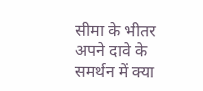सीमा के भीतर अपने दावे के समर्थन में क्या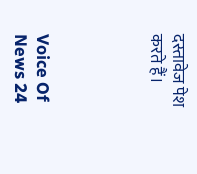दस्तावेज पेश करते हैं।




Voice Of News 24